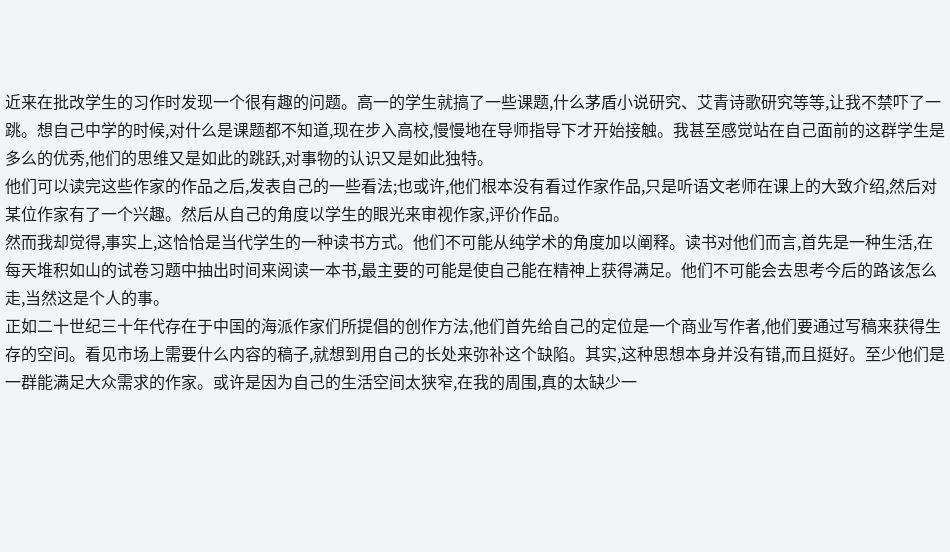近来在批改学生的习作时发现一个很有趣的问题。高一的学生就搞了一些课题,什么茅盾小说研究、艾青诗歌研究等等,让我不禁吓了一跳。想自己中学的时候,对什么是课题都不知道,现在步入高校,慢慢地在导师指导下才开始接触。我甚至感觉站在自己面前的这群学生是多么的优秀,他们的思维又是如此的跳跃,对事物的认识又是如此独特。
他们可以读完这些作家的作品之后,发表自己的一些看法;也或许,他们根本没有看过作家作品,只是听语文老师在课上的大致介绍,然后对某位作家有了一个兴趣。然后从自己的角度以学生的眼光来审视作家,评价作品。
然而我却觉得,事实上,这恰恰是当代学生的一种读书方式。他们不可能从纯学术的角度加以阐释。读书对他们而言,首先是一种生活,在每天堆积如山的试卷习题中抽出时间来阅读一本书,最主要的可能是使自己能在精神上获得满足。他们不可能会去思考今后的路该怎么走,当然这是个人的事。
正如二十世纪三十年代存在于中国的海派作家们所提倡的创作方法,他们首先给自己的定位是一个商业写作者,他们要通过写稿来获得生存的空间。看见市场上需要什么内容的稿子,就想到用自己的长处来弥补这个缺陷。其实,这种思想本身并没有错,而且挺好。至少他们是一群能满足大众需求的作家。或许是因为自己的生活空间太狭窄,在我的周围,真的太缺少一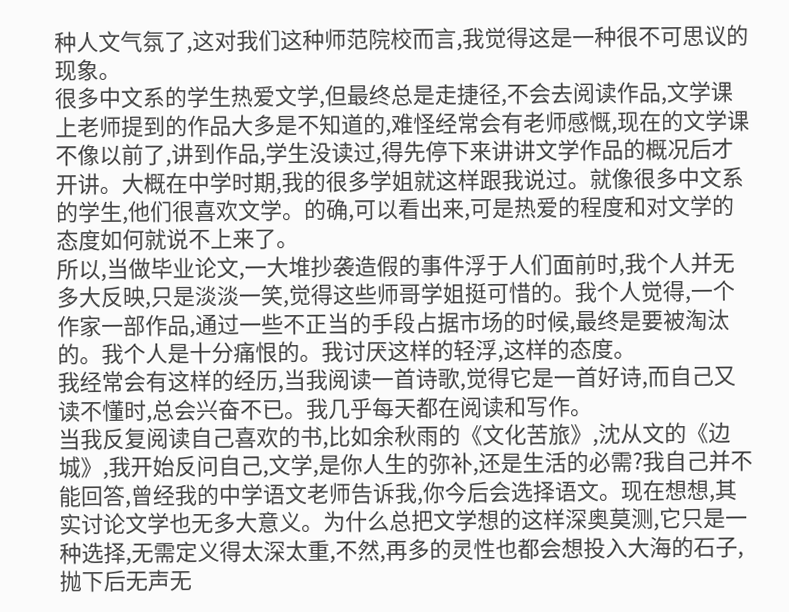种人文气氛了,这对我们这种师范院校而言,我觉得这是一种很不可思议的现象。
很多中文系的学生热爱文学,但最终总是走捷径,不会去阅读作品,文学课上老师提到的作品大多是不知道的,难怪经常会有老师感慨,现在的文学课不像以前了,讲到作品,学生没读过,得先停下来讲讲文学作品的概况后才开讲。大概在中学时期,我的很多学姐就这样跟我说过。就像很多中文系的学生,他们很喜欢文学。的确,可以看出来,可是热爱的程度和对文学的态度如何就说不上来了。
所以,当做毕业论文,一大堆抄袭造假的事件浮于人们面前时,我个人并无多大反映,只是淡淡一笑,觉得这些师哥学姐挺可惜的。我个人觉得,一个作家一部作品,通过一些不正当的手段占据市场的时候,最终是要被淘汰的。我个人是十分痛恨的。我讨厌这样的轻浮,这样的态度。
我经常会有这样的经历,当我阅读一首诗歌,觉得它是一首好诗,而自己又读不懂时,总会兴奋不已。我几乎每天都在阅读和写作。
当我反复阅读自己喜欢的书,比如余秋雨的《文化苦旅》,沈从文的《边城》,我开始反问自己,文学,是你人生的弥补,还是生活的必需?我自己并不能回答,曾经我的中学语文老师告诉我,你今后会选择语文。现在想想,其实讨论文学也无多大意义。为什么总把文学想的这样深奥莫测,它只是一种选择,无需定义得太深太重,不然,再多的灵性也都会想投入大海的石子,抛下后无声无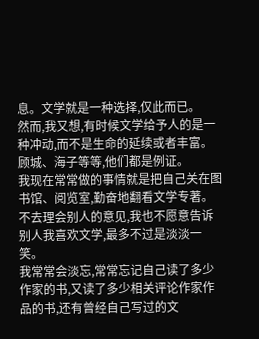息。文学就是一种选择,仅此而已。
然而,我又想,有时候文学给予人的是一种冲动,而不是生命的延续或者丰富。顾城、海子等等,他们都是例证。
我现在常常做的事情就是把自己关在图书馆、阅览室,勤奋地翻看文学专著。不去理会别人的意见,我也不愿意告诉别人我喜欢文学,最多不过是淡淡一笑。
我常常会淡忘,常常忘记自己读了多少作家的书,又读了多少相关评论作家作品的书,还有曾经自己写过的文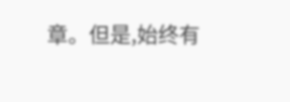章。但是,始终有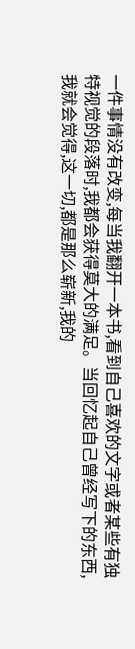一件事情没有改变,每当我翻开一本书,看到自己喜欢的文字或者某些有独特视觉的段落时,我都会获得莫大的满足。当回忆起自己曾经写下的东西,我就会觉得,这一切,都是那么崭新,我的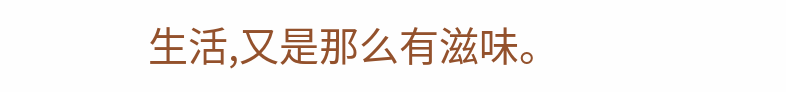生活,又是那么有滋味。